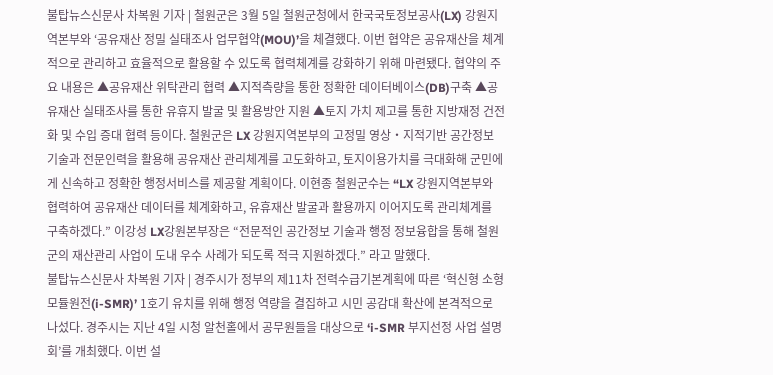불탑뉴스신문사 차복원 기자 | 철원군은 3월 5일 철원군청에서 한국국토정보공사(LX) 강원지역본부와 ‘공유재산 정밀 실태조사 업무협약(MOU)’을 체결했다. 이번 협약은 공유재산을 체계적으로 관리하고 효율적으로 활용할 수 있도록 협력체계를 강화하기 위해 마련됐다. 협약의 주요 내용은 ▲공유재산 위탁관리 협력 ▲지적측량을 통한 정확한 데이터베이스(DB)구축 ▲공유재산 실태조사를 통한 유휴지 발굴 및 활용방안 지원 ▲토지 가치 제고를 통한 지방재정 건전화 및 수입 증대 협력 등이다. 철원군은 LX 강원지역본부의 고정밀 영상‧지적기반 공간정보 기술과 전문인력을 활용해 공유재산 관리체계를 고도화하고, 토지이용가치를 극대화해 군민에게 신속하고 정확한 행정서비스를 제공할 계획이다. 이현종 철원군수는 “LX 강원지역본부와 협력하여 공유재산 데이터를 체계화하고, 유휴재산 발굴과 활용까지 이어지도록 관리체계를 구축하겠다.” 이강성 LX강원본부장은 “전문적인 공간정보 기술과 행정 정보융합을 통해 철원군의 재산관리 사업이 도내 우수 사례가 되도록 적극 지원하겠다.” 라고 말했다.
불탑뉴스신문사 차복원 기자 | 경주시가 정부의 제11차 전력수급기본계획에 따른 ‘혁신형 소형모듈원전(i-SMR)’ 1호기 유치를 위해 행정 역량을 결집하고 시민 공감대 확산에 본격적으로 나섰다. 경주시는 지난 4일 시청 알천홀에서 공무원들을 대상으로 ‘i-SMR 부지선정 사업 설명회’를 개최했다. 이번 설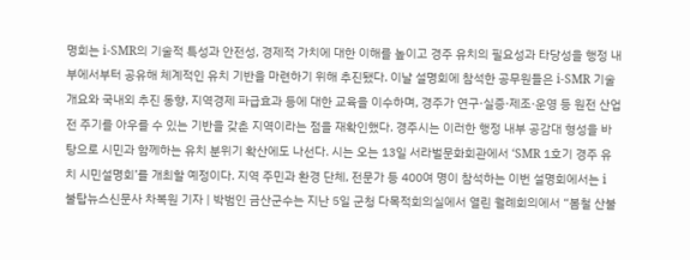명회는 i-SMR의 기술적 특성과 안전성, 경제적 가치에 대한 이해를 높이고 경주 유치의 필요성과 타당성을 행정 내부에서부터 공유해 체계적인 유치 기반을 마련하기 위해 추진됐다. 이날 설명회에 참석한 공무원들은 i-SMR 기술 개요와 국내외 추진 동향, 지역경제 파급효과 등에 대한 교육을 이수하며, 경주가 연구·실증·제조·운영 등 원전 산업 전 주기를 아우를 수 있는 기반을 갖춘 지역이라는 점을 재확인했다. 경주시는 이러한 행정 내부 공감대 형성을 바탕으로 시민과 함께하는 유치 분위기 확산에도 나선다. 시는 오는 13일 서라벌문화회관에서 ‘SMR 1호기 경주 유치 시민설명회’를 개최할 예정이다. 지역 주민과 환경 단체, 전문가 등 400여 명이 참석하는 이번 설명회에서는 i
불탑뉴스신문사 차복원 기자 | 박범인 금산군수는 지난 5일 군청 다목적회의실에서 열린 월례회의에서 “봄철 산불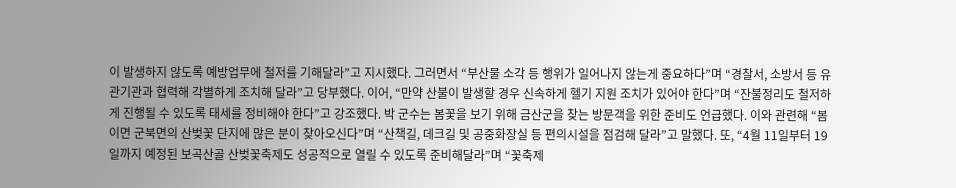이 발생하지 않도록 예방업무에 철저를 기해달라”고 지시했다. 그러면서 “부산물 소각 등 행위가 일어나지 않는게 중요하다”며 “경찰서, 소방서 등 유관기관과 협력해 각별하게 조치해 달라”고 당부했다. 이어, “만약 산불이 발생할 경우 신속하게 헬기 지원 조치가 있어야 한다”며 “잔불정리도 철저하게 진행될 수 있도록 태세를 정비해야 한다”고 강조했다. 박 군수는 봄꽃을 보기 위해 금산군을 찾는 방문객을 위한 준비도 언급했다. 이와 관련해 “봄이면 군북면의 산벚꽃 단지에 많은 분이 찾아오신다”며 “산책길, 데크길 및 공중화장실 등 편의시설을 점검해 달라”고 말했다. 또, “4월 11일부터 19일까지 예정된 보곡산골 산벚꽃축제도 성공적으로 열릴 수 있도록 준비해달라”며 “꽃축제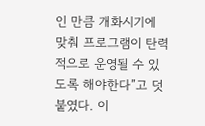인 만큼 개화시기에 맞춰 프로그램이 탄력적으로 운영될 수 있도록 해야한다”고 덧붙였다. 이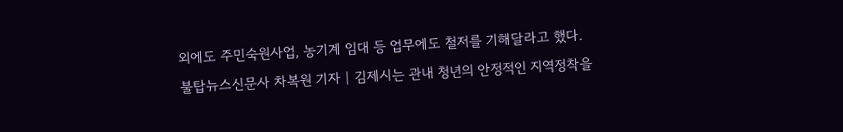외에도 주민숙원사업, 농기계 임대 등 업무에도 철저를 기해달라고 했다.
불탑뉴스신문사 차복원 기자 | 김제시는 관내 청년의 안정적인 지역정착을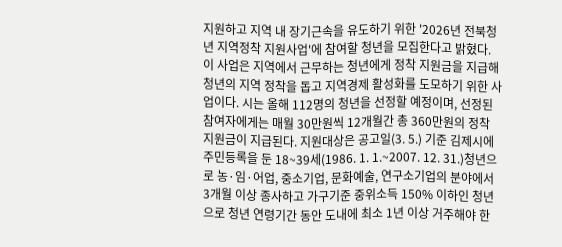지원하고 지역 내 장기근속을 유도하기 위한 '2026년 전북청년 지역정착 지원사업'에 참여할 청년을 모집한다고 밝혔다. 이 사업은 지역에서 근무하는 청년에게 정착 지원금을 지급해 청년의 지역 정착을 돕고 지역경제 활성화를 도모하기 위한 사업이다. 시는 올해 112명의 청년을 선정할 예정이며, 선정된 참여자에게는 매월 30만원씩 12개월간 총 360만원의 정착 지원금이 지급된다. 지원대상은 공고일(3. 5.) 기준 김제시에 주민등록을 둔 18~39세(1986. 1. 1.~2007. 12. 31.)청년으로 농·임·어업, 중소기업, 문화예술, 연구소기업의 분야에서 3개월 이상 종사하고 가구기준 중위소득 150% 이하인 청년으로 청년 연령기간 동안 도내에 최소 1년 이상 거주해야 한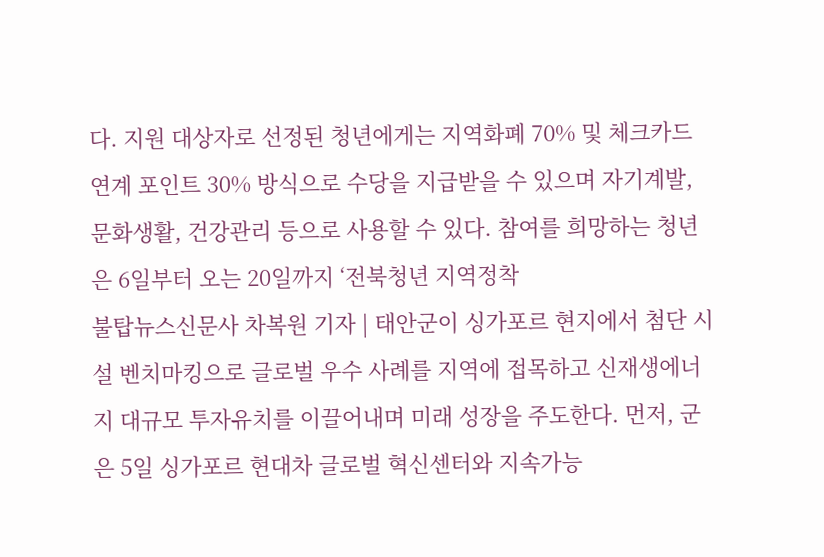다. 지원 대상자로 선정된 청년에게는 지역화폐 70% 및 체크카드 연계 포인트 30% 방식으로 수당을 지급받을 수 있으며 자기계발, 문화생활, 건강관리 등으로 사용할 수 있다. 참여를 희망하는 청년은 6일부터 오는 20일까지 ‘전북청년 지역정착
불탑뉴스신문사 차복원 기자 | 태안군이 싱가포르 현지에서 첨단 시설 벤치마킹으로 글로벌 우수 사례를 지역에 접목하고 신재생에너지 대규모 투자유치를 이끌어내며 미래 성장을 주도한다. 먼저, 군은 5일 싱가포르 현대차 글로벌 혁신센터와 지속가능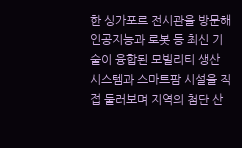한 싱가포르 전시관을 방문해 인공지능과 로봇 등 최신 기술이 융합된 모빌리티 생산 시스템과 스마트팜 시설을 직접 둘러보며 지역의 첨단 산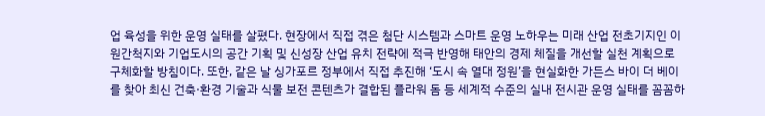업 육성을 위한 운영 실태를 살폈다. 현장에서 직접 겪은 첨단 시스템과 스마트 운영 노하우는 미래 산업 전초기지인 이원간척지와 기업도시의 공간 기획 및 신성장 산업 유치 전략에 적극 반영해 태안의 경제 체질을 개선할 실천 계획으로 구체화할 방침이다. 또한, 같은 날 싱가포르 정부에서 직접 추진해 ‘도시 속 열대 정원’을 현실화한 가든스 바이 더 베이를 찾아 최신 건축·환경 기술과 식물 보전 콘텐츠가 결합된 플라워 돔 등 세계적 수준의 실내 전시관 운영 실태를 꼼꼼하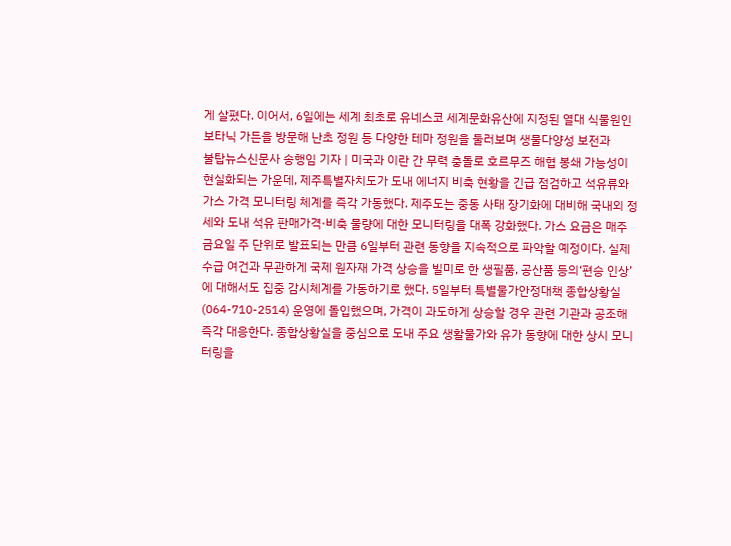게 살폈다. 이어서, 6일에는 세계 최초로 유네스코 세계문화유산에 지정된 열대 식물원인 보타닉 가든을 방문해 난초 정원 등 다양한 테마 정원을 둘러보며 생물다양성 보전과
불탑뉴스신문사 송행임 기자 | 미국과 이란 간 무력 충돌로 호르무즈 해협 봉쇄 가능성이 현실화되는 가운데, 제주특별자치도가 도내 에너지 비축 현황을 긴급 점검하고 석유류와 가스 가격 모니터링 체계를 즉각 가동했다. 제주도는 중동 사태 장기화에 대비해 국내외 정세와 도내 석유 판매가격·비축 물량에 대한 모니터링을 대폭 강화했다. 가스 요금은 매주 금요일 주 단위로 발표되는 만큼 6일부터 관련 동향을 지속적으로 파악할 예정이다. 실제 수급 여건과 무관하게 국제 원자재 가격 상승을 빌미로 한 생필품, 공산품 등의‘편승 인상’에 대해서도 집중 감시체계를 가동하기로 했다. 5일부터 특별물가안정대책 종합상황실(064-710-2514) 운영에 돌입했으며, 가격이 과도하게 상승할 경우 관련 기관과 공조해 즉각 대응한다. 종합상황실을 중심으로 도내 주요 생활물가와 유가 동향에 대한 상시 모니터링을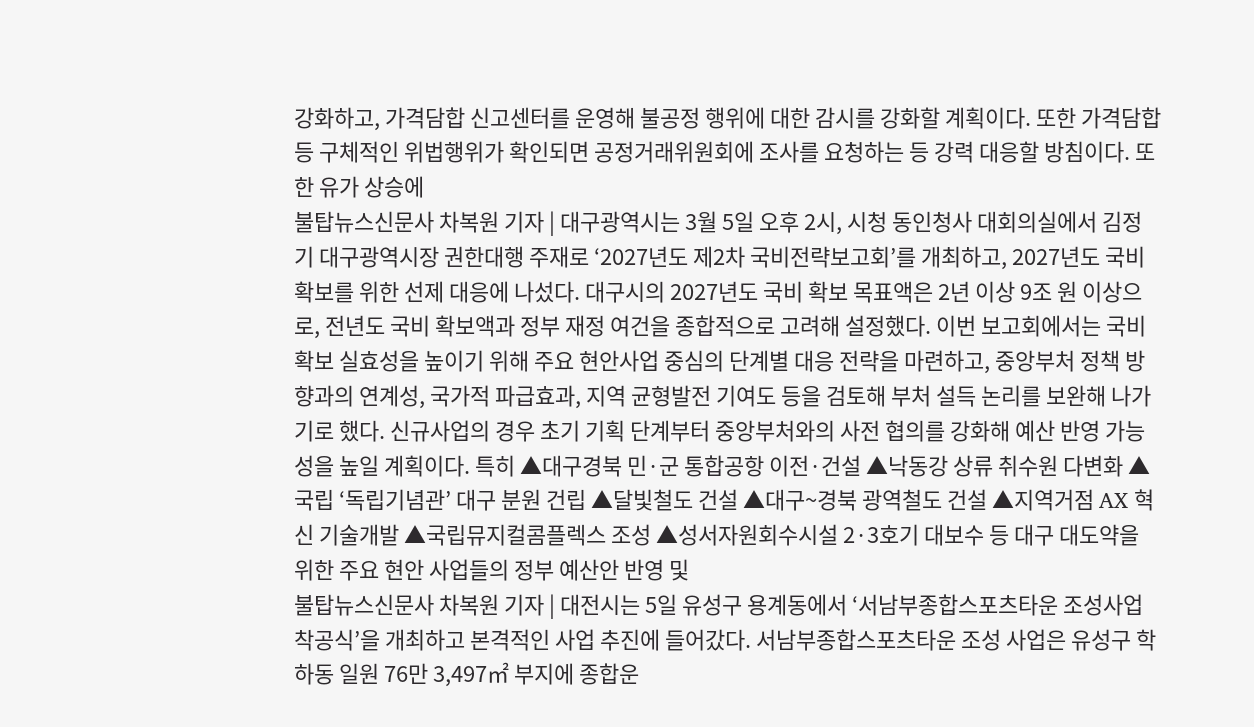강화하고, 가격담합 신고센터를 운영해 불공정 행위에 대한 감시를 강화할 계획이다. 또한 가격담합 등 구체적인 위법행위가 확인되면 공정거래위원회에 조사를 요청하는 등 강력 대응할 방침이다. 또한 유가 상승에
불탑뉴스신문사 차복원 기자 | 대구광역시는 3월 5일 오후 2시, 시청 동인청사 대회의실에서 김정기 대구광역시장 권한대행 주재로 ‘2027년도 제2차 국비전략보고회’를 개최하고, 2027년도 국비 확보를 위한 선제 대응에 나섰다. 대구시의 2027년도 국비 확보 목표액은 2년 이상 9조 원 이상으로, 전년도 국비 확보액과 정부 재정 여건을 종합적으로 고려해 설정했다. 이번 보고회에서는 국비 확보 실효성을 높이기 위해 주요 현안사업 중심의 단계별 대응 전략을 마련하고, 중앙부처 정책 방향과의 연계성, 국가적 파급효과, 지역 균형발전 기여도 등을 검토해 부처 설득 논리를 보완해 나가기로 했다. 신규사업의 경우 초기 기획 단계부터 중앙부처와의 사전 협의를 강화해 예산 반영 가능성을 높일 계획이다. 특히 ▲대구경북 민·군 통합공항 이전·건설 ▲낙동강 상류 취수원 다변화 ▲국립 ‘독립기념관’ 대구 분원 건립 ▲달빛철도 건설 ▲대구~경북 광역철도 건설 ▲지역거점 AX 혁신 기술개발 ▲국립뮤지컬콤플렉스 조성 ▲성서자원회수시설 2·3호기 대보수 등 대구 대도약을 위한 주요 현안 사업들의 정부 예산안 반영 및
불탑뉴스신문사 차복원 기자 | 대전시는 5일 유성구 용계동에서 ‘서남부종합스포츠타운 조성사업 착공식’을 개최하고 본격적인 사업 추진에 들어갔다. 서남부종합스포츠타운 조성 사업은 유성구 학하동 일원 76만 3,497㎡ 부지에 종합운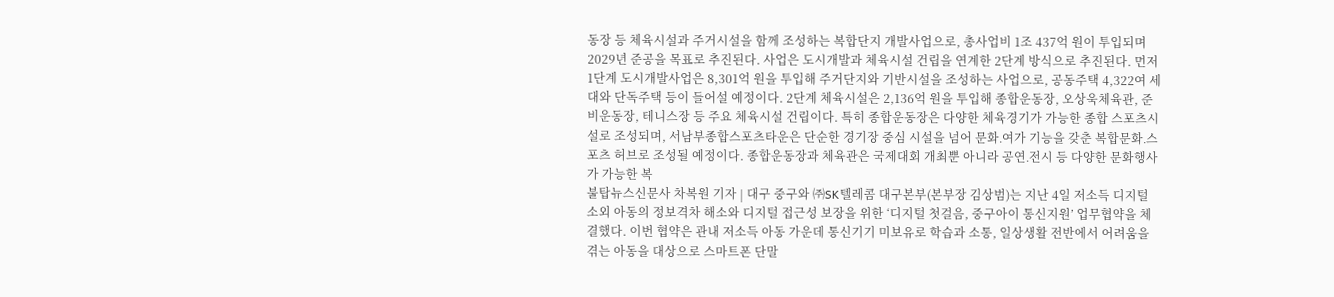동장 등 체육시설과 주거시설을 함께 조성하는 복합단지 개발사업으로, 총사업비 1조 437억 원이 투입되며 2029년 준공을 목표로 추진된다. 사업은 도시개발과 체육시설 건립을 연계한 2단계 방식으로 추진된다. 먼저 1단계 도시개발사업은 8,301억 원을 투입해 주거단지와 기반시설을 조성하는 사업으로, 공동주택 4,322여 세대와 단독주택 등이 들어설 예정이다. 2단계 체육시설은 2,136억 원을 투입해 종합운동장, 오상욱체육관, 준비운동장, 테니스장 등 주요 체육시설 건립이다. 특히 종합운동장은 다양한 체육경기가 가능한 종합 스포츠시설로 조성되며, 서남부종합스포츠타운은 단순한 경기장 중심 시설을 넘어 문화․여가 기능을 갖춘 복합문화․스포츠 허브로 조성될 예정이다. 종합운동장과 체육관은 국제대회 개최뿐 아니라 공연․전시 등 다양한 문화행사가 가능한 복
불탑뉴스신문사 차복원 기자 | 대구 중구와 ㈜SK텔레콤 대구본부(본부장 김상범)는 지난 4일 저소득 디지털 소외 아동의 정보격차 해소와 디지털 접근성 보장을 위한 ‘디지털 첫걸음, 중구아이 통신지원’ 업무협약을 체결했다. 이번 협약은 관내 저소득 아동 가운데 통신기기 미보유로 학습과 소통, 일상생활 전반에서 어려움을 겪는 아동을 대상으로 스마트폰 단말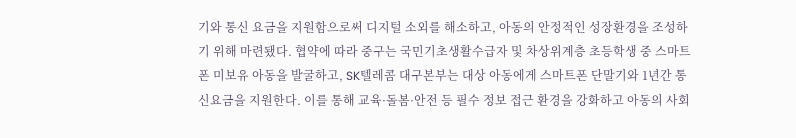기와 통신 요금을 지원함으로써 디지털 소외를 해소하고, 아동의 안정적인 성장환경을 조성하기 위해 마련됐다. 협약에 따라 중구는 국민기초생활수급자 및 차상위계층 초등학생 중 스마트폰 미보유 아동을 발굴하고, SK텔레콤 대구본부는 대상 아동에게 스마트폰 단말기와 1년간 통신요금을 지원한다. 이를 통해 교육·돌봄·안전 등 필수 정보 접근 환경을 강화하고 아동의 사회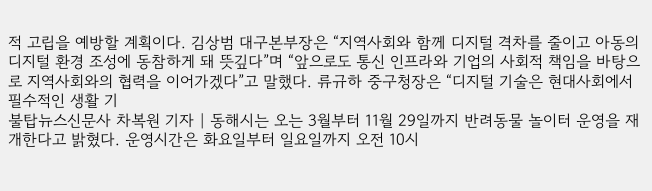적 고립을 예방할 계획이다. 김상범 대구본부장은 “지역사회와 함께 디지털 격차를 줄이고 아동의 디지털 환경 조성에 동참하게 돼 뜻깊다”며 “앞으로도 통신 인프라와 기업의 사회적 책임을 바탕으로 지역사회와의 협력을 이어가겠다”고 말했다. 류규하 중구청장은 “디지털 기술은 현대사회에서 필수적인 생활 기
불탑뉴스신문사 차복원 기자 | 동해시는 오는 3월부터 11월 29일까지 반려동물 놀이터 운영을 재개한다고 밝혔다. 운영시간은 화요일부터 일요일까지 오전 10시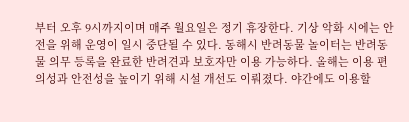부터 오후 9시까지이며 매주 월요일은 정기 휴장한다. 기상 악화 시에는 안전을 위해 운영이 일시 중단될 수 있다. 동해시 반려동물 놀이터는 반려동물 의무 등록을 완료한 반려견과 보호자만 이용 가능하다. 올해는 이용 편의성과 안전성을 높이기 위해 시설 개선도 이뤄졌다. 야간에도 이용할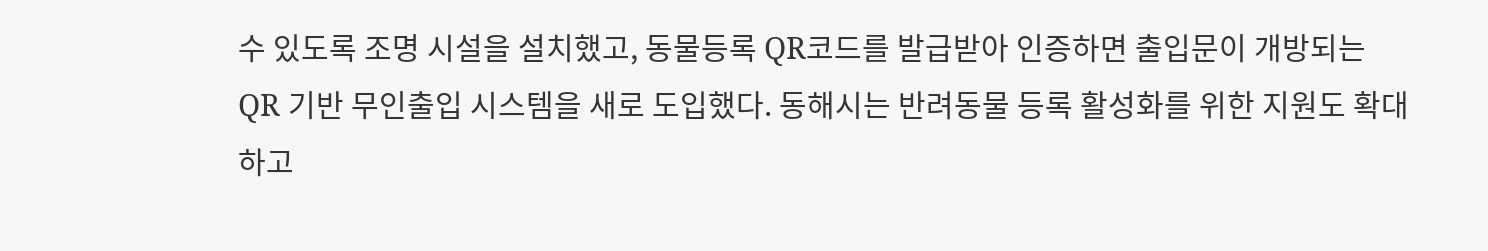수 있도록 조명 시설을 설치했고, 동물등록 QR코드를 발급받아 인증하면 출입문이 개방되는 QR 기반 무인출입 시스템을 새로 도입했다. 동해시는 반려동물 등록 활성화를 위한 지원도 확대하고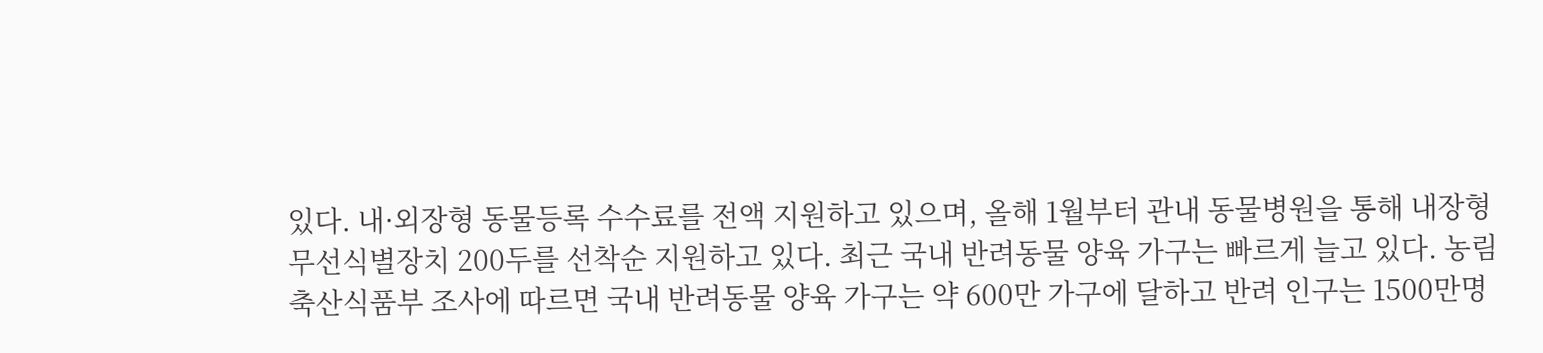있다. 내·외장형 동물등록 수수료를 전액 지원하고 있으며, 올해 1월부터 관내 동물병원을 통해 내장형 무선식별장치 200두를 선착순 지원하고 있다. 최근 국내 반려동물 양육 가구는 빠르게 늘고 있다. 농림축산식품부 조사에 따르면 국내 반려동물 양육 가구는 약 600만 가구에 달하고 반려 인구는 1500만명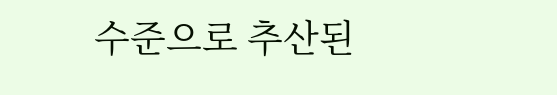수준으로 추산된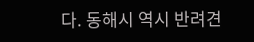다. 동해시 역시 반려견